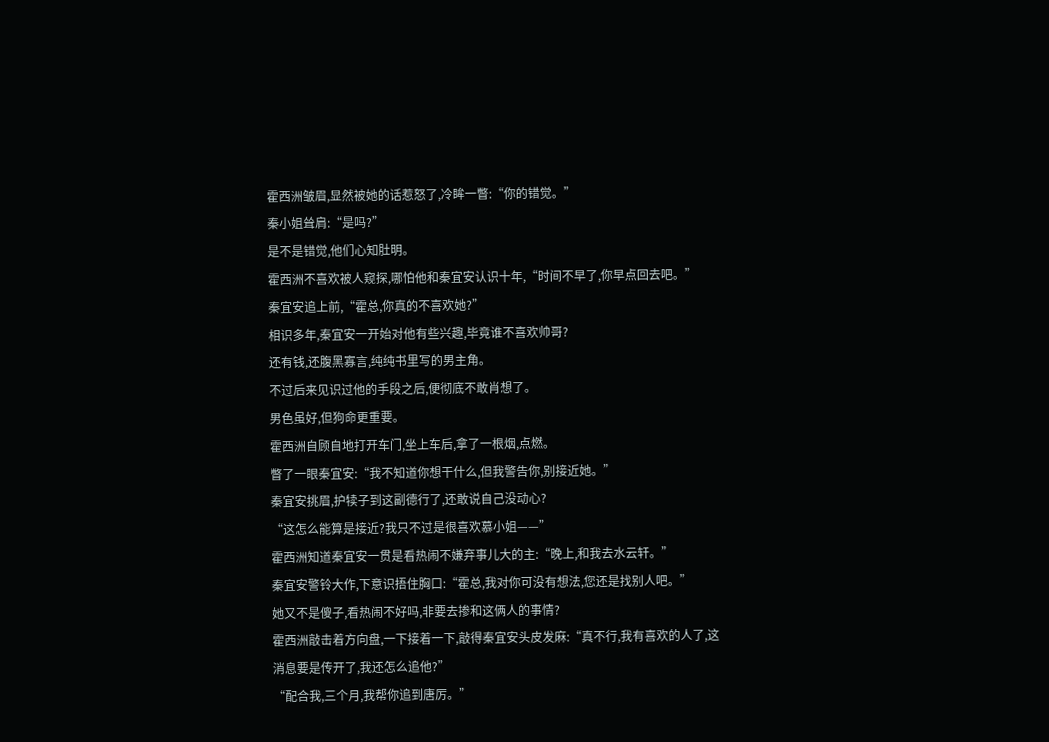霍西洲皱眉,显然被她的话惹怒了,冷眸一瞥:“你的错觉。”
秦小姐耸肩:“是吗?”
是不是错觉,他们心知肚明。
霍西洲不喜欢被人窥探,哪怕他和秦宜安认识十年,“时间不早了,你早点回去吧。”
秦宜安追上前,“霍总,你真的不喜欢她?”
相识多年,秦宜安一开始对他有些兴趣,毕竟谁不喜欢帅哥?
还有钱,还腹黑寡言,纯纯书里写的男主角。
不过后来见识过他的手段之后,便彻底不敢肖想了。
男色虽好,但狗命更重要。
霍西洲自顾自地打开车门,坐上车后,拿了一根烟,点燃。
瞥了一眼秦宜安:“我不知道你想干什么,但我警告你,别接近她。”
秦宜安挑眉,护犊子到这副德行了,还敢说自己没动心?
“这怎么能算是接近?我只不过是很喜欢慕小姐——”
霍西洲知道秦宜安一贯是看热闹不嫌弃事儿大的主:“晚上,和我去水云轩。”
秦宜安警铃大作,下意识捂住胸口:“霍总,我对你可没有想法,您还是找别人吧。”
她又不是傻子,看热闹不好吗,非要去掺和这俩人的事情?
霍西洲敲击着方向盘,一下接着一下,敲得秦宜安头皮发麻:“真不行,我有喜欢的人了,这消息要是传开了,我还怎么追他?”
“配合我,三个月,我帮你追到唐厉。”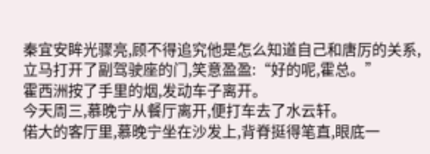秦宜安眸光骤亮,顾不得追究他是怎么知道自己和唐厉的关系,立马打开了副驾驶座的门,笑意盈盈:“好的呢,霍总。”
霍西洲按了手里的烟,发动车子离开。
今天周三,慕晚宁从餐厅离开,便打车去了水云轩。
偌大的客厅里,慕晚宁坐在沙发上,背脊挺得笔直,眼底一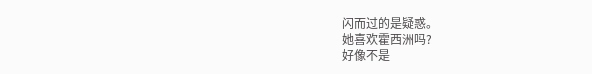闪而过的是疑惑。
她喜欢霍西洲吗?
好像不是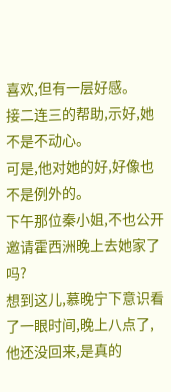喜欢,但有一层好感。
接二连三的帮助,示好,她不是不动心。
可是,他对她的好,好像也不是例外的。
下午那位秦小姐,不也公开邀请霍西洲晚上去她家了吗?
想到这儿,慕晚宁下意识看了一眼时间,晚上八点了,他还没回来,是真的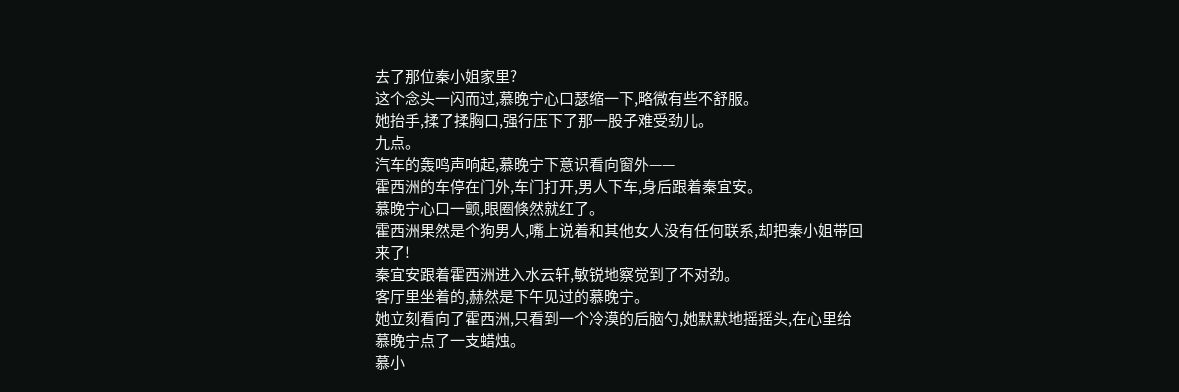去了那位秦小姐家里?
这个念头一闪而过,慕晚宁心口瑟缩一下,略微有些不舒服。
她抬手,揉了揉胸口,强行压下了那一股子难受劲儿。
九点。
汽车的轰鸣声响起,慕晚宁下意识看向窗外——
霍西洲的车停在门外,车门打开,男人下车,身后跟着秦宜安。
慕晚宁心口一颤,眼圈倏然就红了。
霍西洲果然是个狗男人,嘴上说着和其他女人没有任何联系,却把秦小姐带回来了!
秦宜安跟着霍西洲进入水云轩,敏锐地察觉到了不对劲。
客厅里坐着的,赫然是下午见过的慕晚宁。
她立刻看向了霍西洲,只看到一个冷漠的后脑勺,她默默地摇摇头,在心里给慕晚宁点了一支蜡烛。
慕小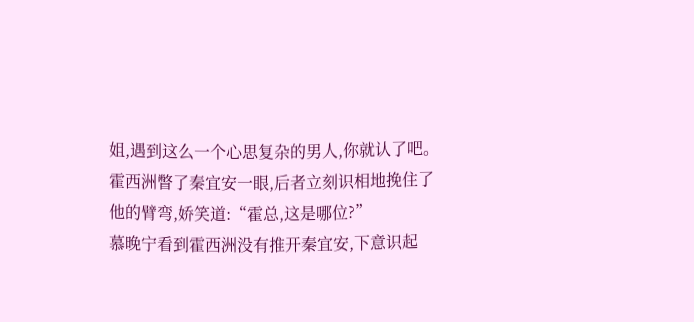姐,遇到这么一个心思复杂的男人,你就认了吧。
霍西洲瞥了秦宜安一眼,后者立刻识相地挽住了他的臂弯,娇笑道:“霍总,这是哪位?”
慕晚宁看到霍西洲没有推开秦宜安,下意识起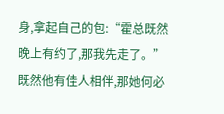身,拿起自己的包:“霍总既然晚上有约了,那我先走了。”
既然他有佳人相伴,那她何必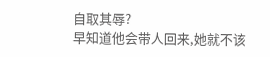自取其辱?
早知道他会带人回来,她就不该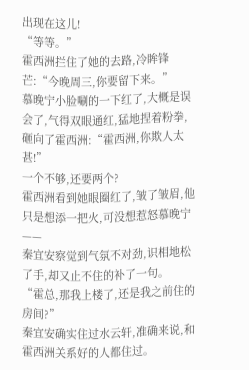出现在这儿!
“等等。”
霍西洲拦住了她的去路,冷眸锋芒:“今晚周三,你要留下来。”
慕晚宁小脸唰的一下红了,大概是误会了,气得双眼通红,猛地捏着粉拳,砸向了霍西洲:“霍西洲,你欺人太甚!”
一个不够,还要两个?
霍西洲看到她眼圈红了,皱了皱眉,他只是想添一把火,可没想惹怒慕晚宁——
秦宜安察觉到气氛不对劲,识相地松了手,却又止不住的补了一句。
“霍总,那我上楼了,还是我之前住的房间?”
秦宜安确实住过水云轩,准确来说,和霍西洲关系好的人都住过。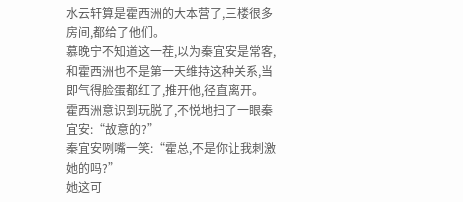水云轩算是霍西洲的大本营了,三楼很多房间,都给了他们。
慕晚宁不知道这一茬,以为秦宜安是常客,和霍西洲也不是第一天维持这种关系,当即气得脸蛋都红了,推开他,径直离开。
霍西洲意识到玩脱了,不悦地扫了一眼秦宜安:“故意的?”
秦宜安咧嘴一笑:“霍总,不是你让我刺激她的吗?”
她这可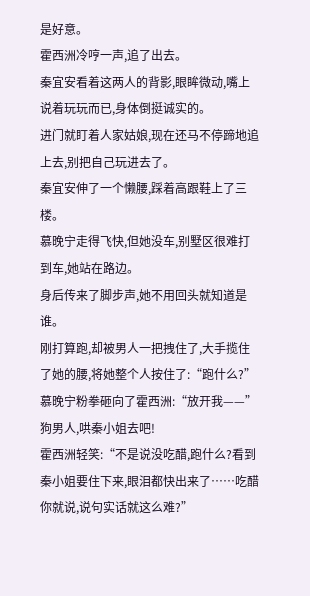是好意。
霍西洲冷哼一声,追了出去。
秦宜安看着这两人的背影,眼眸微动,嘴上说着玩玩而已,身体倒挺诚实的。
进门就盯着人家姑娘,现在还马不停蹄地追上去,别把自己玩进去了。
秦宜安伸了一个懒腰,踩着高跟鞋上了三楼。
慕晚宁走得飞快,但她没车,别墅区很难打到车,她站在路边。
身后传来了脚步声,她不用回头就知道是谁。
刚打算跑,却被男人一把拽住了,大手揽住了她的腰,将她整个人按住了:“跑什么?”
慕晚宁粉拳砸向了霍西洲:“放开我——”
狗男人,哄秦小姐去吧!
霍西洲轻笑:“不是说没吃醋,跑什么?看到秦小姐要住下来,眼泪都快出来了……吃醋你就说,说句实话就这么难?”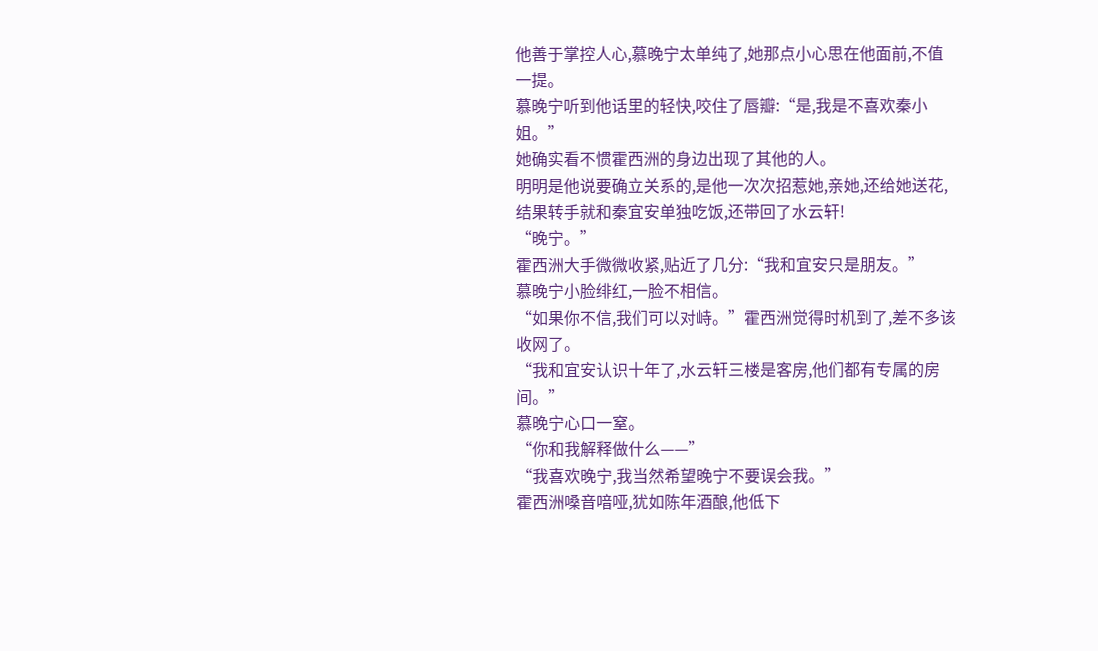他善于掌控人心,慕晚宁太单纯了,她那点小心思在他面前,不值一提。
慕晚宁听到他话里的轻快,咬住了唇瓣:“是,我是不喜欢秦小姐。”
她确实看不惯霍西洲的身边出现了其他的人。
明明是他说要确立关系的,是他一次次招惹她,亲她,还给她送花,结果转手就和秦宜安单独吃饭,还带回了水云轩!
“晚宁。”
霍西洲大手微微收紧,贴近了几分:“我和宜安只是朋友。”
慕晚宁小脸绯红,一脸不相信。
“如果你不信,我们可以对峙。”霍西洲觉得时机到了,差不多该收网了。
“我和宜安认识十年了,水云轩三楼是客房,他们都有专属的房间。”
慕晚宁心口一窒。
“你和我解释做什么——”
“我喜欢晚宁,我当然希望晚宁不要误会我。”
霍西洲嗓音喑哑,犹如陈年酒酿,他低下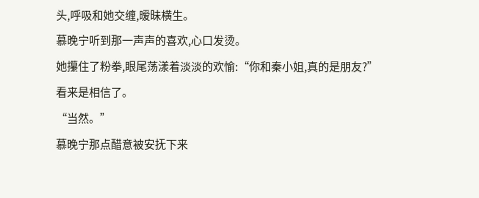头,呼吸和她交缠,暧昧横生。
慕晚宁听到那一声声的喜欢,心口发烫。
她攥住了粉拳,眼尾荡漾着淡淡的欢愉:“你和秦小姐,真的是朋友?”
看来是相信了。
“当然。”
慕晚宁那点醋意被安抚下来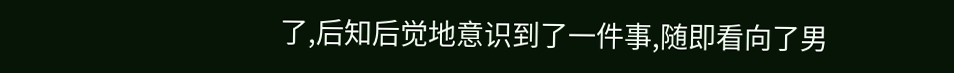了,后知后觉地意识到了一件事,随即看向了男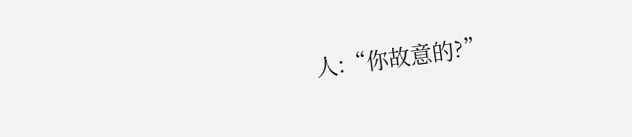人:“你故意的?”